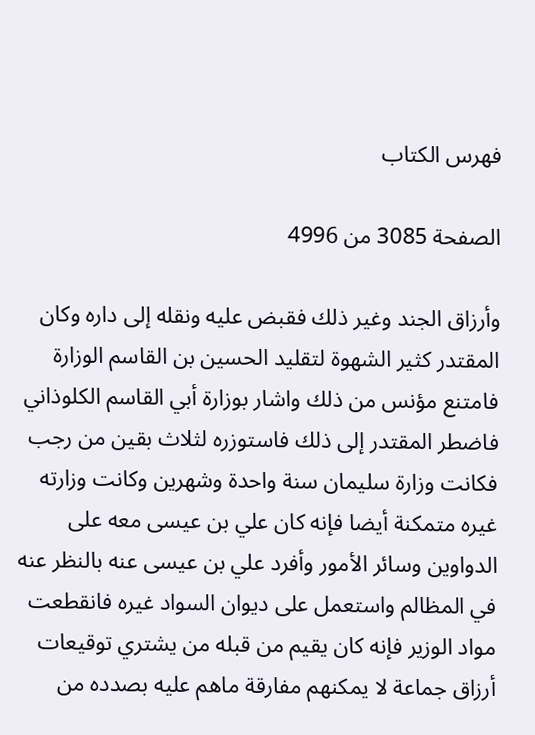فهرس الكتاب

الصفحة 3085 من 4996

وأرزاق الجند وغير ذلك فقبض عليه ونقله إلى داره وكان المقتدر كثير الشهوة لتقليد الحسين بن القاسم الوزارة فامتنع مؤنس من ذلك واشار بوزارة أبي القاسم الكلوذاني فاضطر المقتدر إلى ذلك فاستوزره لثلاث بقين من رجب فكانت وزارة سليمان سنة واحدة وشهرين وكانت وزارته غيره متمكنة أيضا فإنه كان علي بن عيسى معه على الدواوين وسائر الأمور وأفرد علي بن عيسى عنه بالنظر عنه في المظالم واستعمل على ديوان السواد غيره فانقطعت مواد الوزير فإنه كان يقيم من قبله من يشتري توقيعات أرزاق جماعة لا يمكنهم مفارقة ماهم عليه بصدده من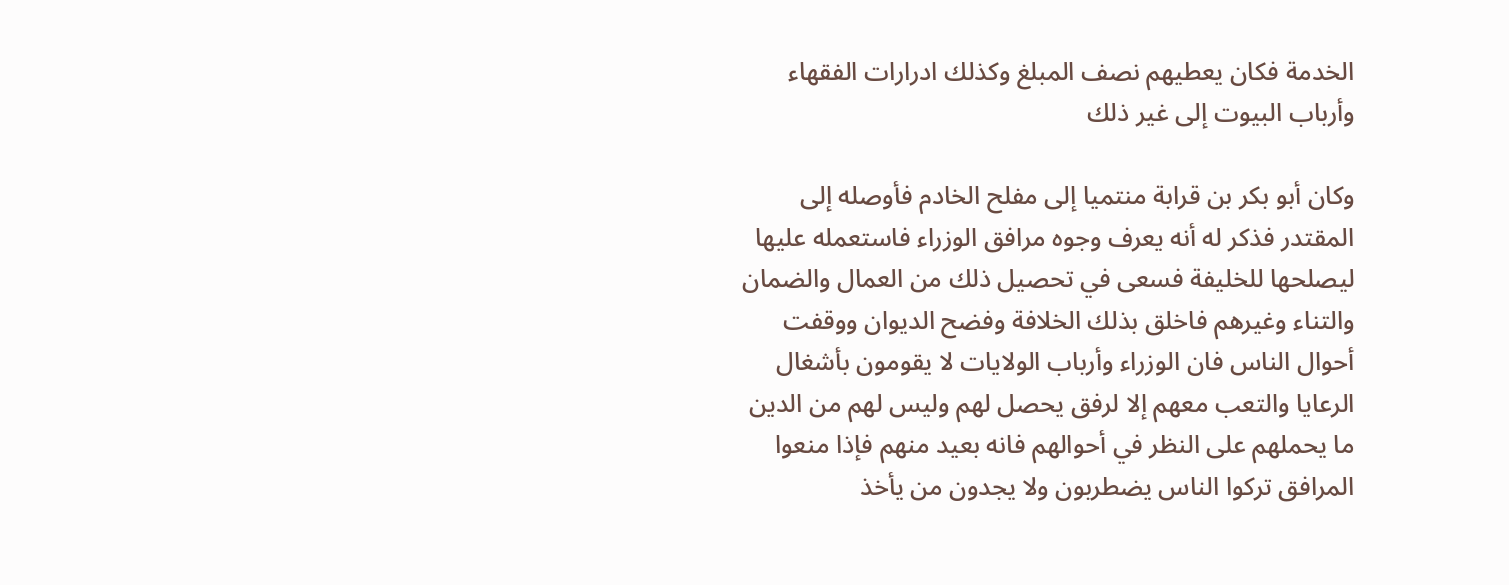الخدمة فكان يعطيهم نصف المبلغ وكذلك ادرارات الفقهاء وأرباب البيوت إلى غير ذلك

وكان أبو بكر بن قرابة منتميا إلى مفلح الخادم فأوصله إلى المقتدر فذكر له أنه يعرف وجوه مرافق الوزراء فاستعمله عليها ليصلحها للخليفة فسعى في تحصيل ذلك من العمال والضمان والتناء وغيرهم فاخلق بذلك الخلافة وفضح الديوان ووقفت أحوال الناس فان الوزراء وأرباب الولايات لا يقومون بأشغال الرعايا والتعب معهم إلا لرفق يحصل لهم وليس لهم من الدين ما يحملهم على النظر في أحوالهم فانه بعيد منهم فإذا منعوا المرافق تركوا الناس يضطربون ولا يجدون من يأخذ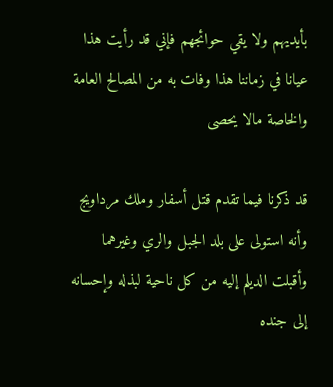بأيديهم ولا يقي حوائجهم فإني قد رأيت هذا عيانا في زماننا هذا وفات به من المصالح العامة والخاصة مالا يحصى

قد ذكرنا فيما تقدم قتل أسفار وملك مرداويج وأنه استولى على بلد الجبل والري وغيرهما وأقبلت الديلم إليه من كل ناحية لبذله وإحسانه إلى جنده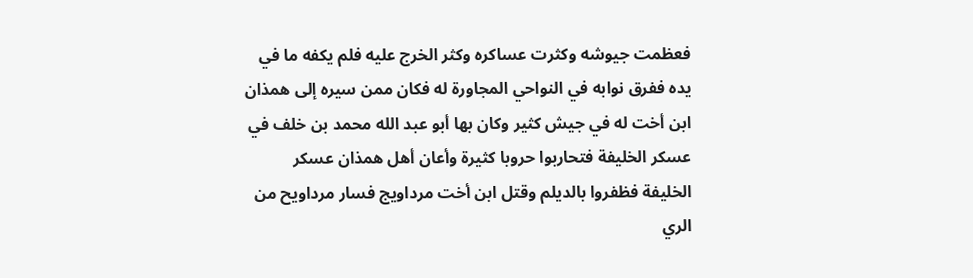فعظمت جيوشه وكثرت عساكره وكثر الخرج عليه فلم يكفه ما في يده ففرق نوابه في النواحي المجاورة له فكان ممن سيره إلى همذان ابن أخت له في جيش كثير وكان بها أبو عبد الله محمد بن خلف في عسكر الخليفة فتحاربوا حروبا كثيرة وأعان أهل همذان عسكر الخليفة فظفروا بالديلم وقتل ابن أخت مرداويج فسار مرداويح من الري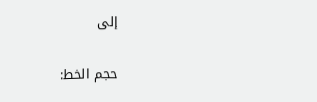إلى

حجم الخط: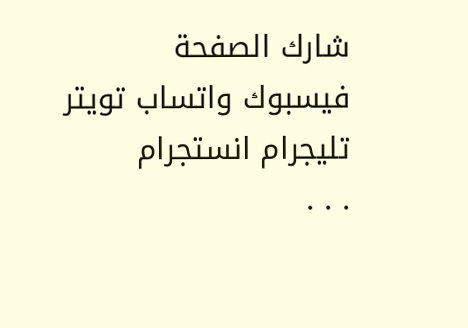شارك الصفحة
فيسبوك واتساب تويتر تليجرام انستجرام
. . .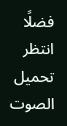فضلًا انتظر تحميل الصوت